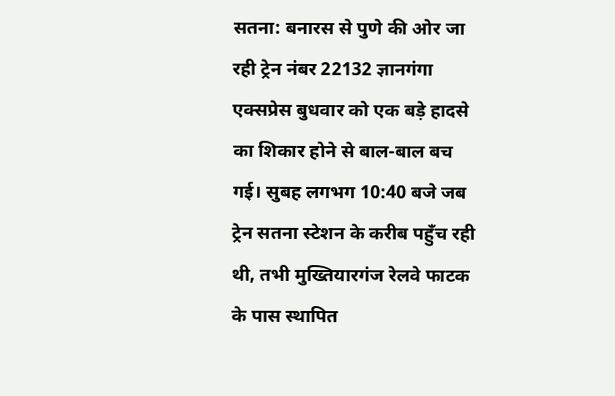सतना: बनारस से पुणे की ओर जा रही ट्रेन नंबर 22132 ज्ञानगंगा एक्सप्रेस बुधवार को एक बड़े हादसे का शिकार होने से बाल-बाल बच गई। सुबह लगभग 10:40 बजे जब ट्रेन सतना स्टेशन के करीब पहुँच रही थी, तभी मुख्तियारगंज रेलवे फाटक के पास स्थापित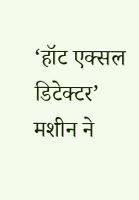‘हॉट एक्सल डिटेक्टर’ मशीन ने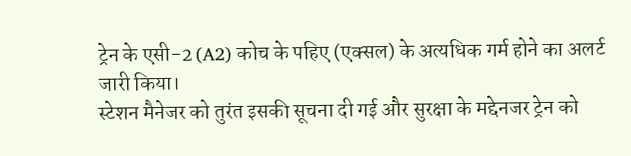ट्रेन के एसी-2 (A2) कोच के पहिए (एक्सल) के अत्यधिक गर्म होने का अलर्ट जारी किया।
स्टेशन मैनेजर को तुरंत इसकी सूचना दी गई और सुरक्षा के मद्देनजर ट्रेन को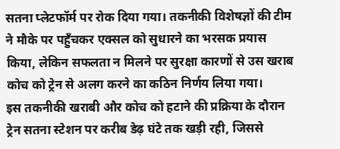सतना प्लेटफॉर्म पर रोक दिया गया। तकनीकी विशेषज्ञों की टीम ने मौके पर पहुँचकर एक्सल को सुधारने का भरसक प्रयास किया, लेकिन सफलता न मिलने पर सुरक्षा कारणों से उस खराब कोच को ट्रेन से अलग करने का कठिन निर्णय लिया गया।
इस तकनीकी खराबी और कोच को हटाने की प्रक्रिया के दौरान ट्रेन सतना स्टेशन पर करीब डेढ़ घंटे तक खड़ी रही, जिससे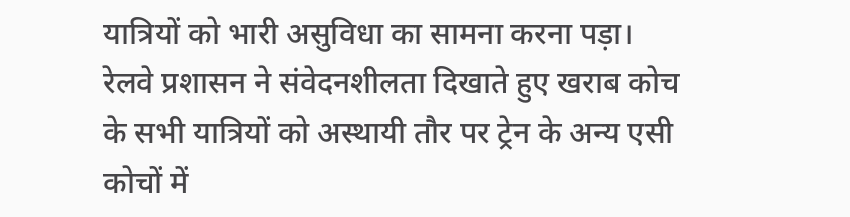यात्रियों को भारी असुविधा का सामना करना पड़ा। रेलवे प्रशासन ने संवेदनशीलता दिखाते हुए खराब कोच के सभी यात्रियों को अस्थायी तौर पर ट्रेन के अन्य एसी कोचों में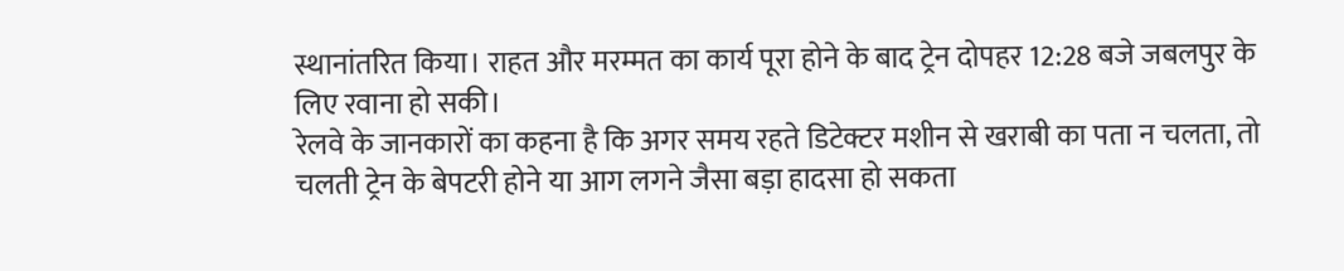स्थानांतरित किया। राहत और मरम्मत का कार्य पूरा होने के बाद ट्रेन दोपहर 12:28 बजे जबलपुर के लिए रवाना हो सकी।
रेलवे के जानकारों का कहना है कि अगर समय रहते डिटेक्टर मशीन से खराबी का पता न चलता, तो चलती ट्रेन के बेपटरी होने या आग लगने जैसा बड़ा हादसा हो सकता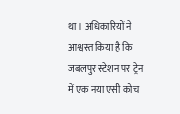था। अधिकारियों ने आश्वस्त किया है कि जबलपुर स्टेशन पर ट्रेन में एक नया एसी कोच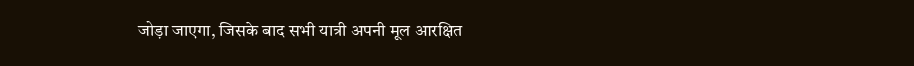जोड़ा जाएगा, जिसके बाद सभी यात्री अपनी मूल आरक्षित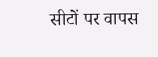सीटों पर वापस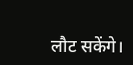लौट सकेंगे।